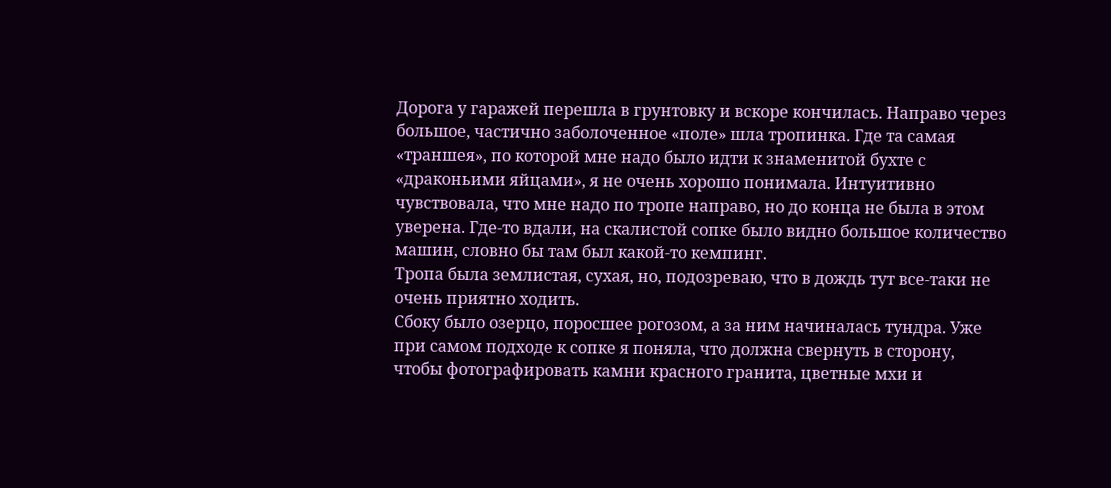Дорога у гаражей перешла в грунтовку и вскоре кончилась. Направо через большое, частично заболоченное «поле» шла тропинка. Где та самая «траншея», по которой мне надо было идти к знаменитой бухте с «драконьими яйцами», я не очень хорошо понимала. Интуитивно чувствовала, что мне надо по тропе направо, но до конца не была в этом уверена. Где-то вдали, на скалистой сопке было видно большое количество машин, словно бы там был какой-то кемпинг.
Тропа была землистая, сухая, но, подозреваю, что в дождь тут все-таки не очень приятно ходить.
Сбоку было озерцо, поросшее рогозом, а за ним начиналась тундра. Уже при самом подходе к сопке я поняла, что должна свернуть в сторону, чтобы фотографировать камни красного гранита, цветные мхи и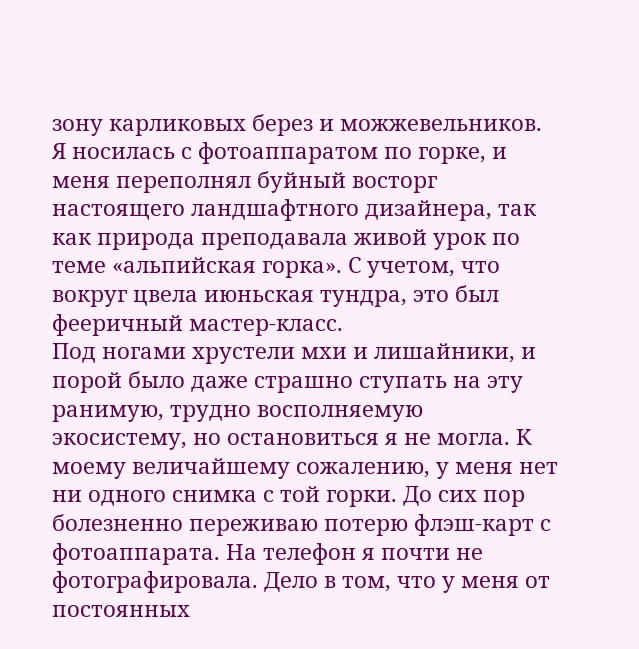зону карликовых берез и можжевельников. Я носилась с фотоаппаратом по горке, и меня переполнял буйный восторг настоящего ландшафтного дизайнера, так как природа преподавала живой урок по теме «альпийская горка». С учетом, что вокруг цвела июньская тундра, это был фееричный мастер-класс.
Под ногами хрустели мхи и лишайники, и порой было даже страшно ступать на эту ранимую, трудно восполняемую экосистему, но остановиться я не могла. К моему величайшему сожалению, у меня нет ни одного снимка с той горки. До сих пор болезненно переживаю потерю флэш-карт с фотоаппарата. На телефон я почти не фотографировала. Дело в том, что у меня от постоянных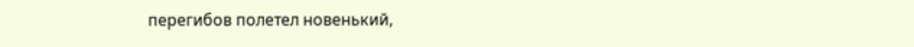перегибов полетел новенький,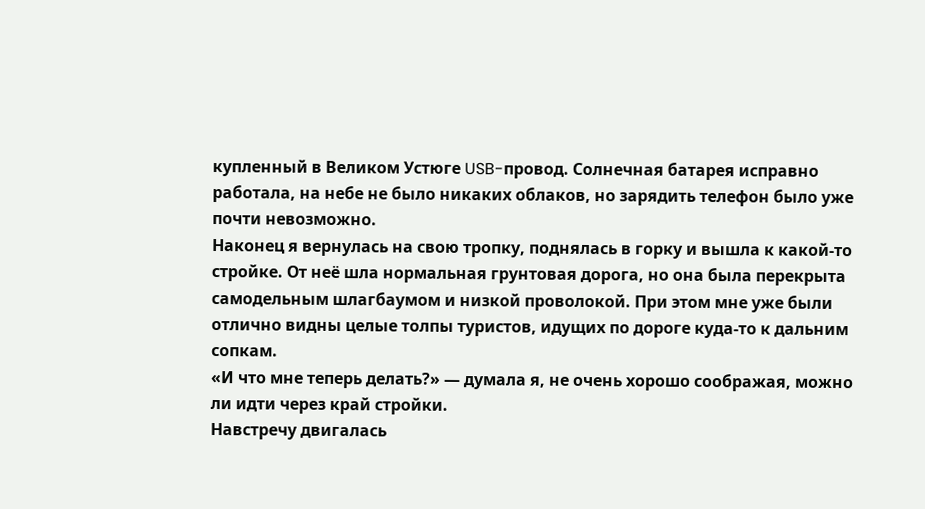купленный в Великом Устюге USB-провод. Солнечная батарея исправно работала, на небе не было никаких облаков, но зарядить телефон было уже почти невозможно.
Наконец я вернулась на свою тропку, поднялась в горку и вышла к какой-то стройке. От неё шла нормальная грунтовая дорога, но она была перекрыта самодельным шлагбаумом и низкой проволокой. При этом мне уже были отлично видны целые толпы туристов, идущих по дороге куда-то к дальним сопкам.
«И что мне теперь делать?» — думала я, не очень хорошо соображая, можно ли идти через край стройки.
Навстречу двигалась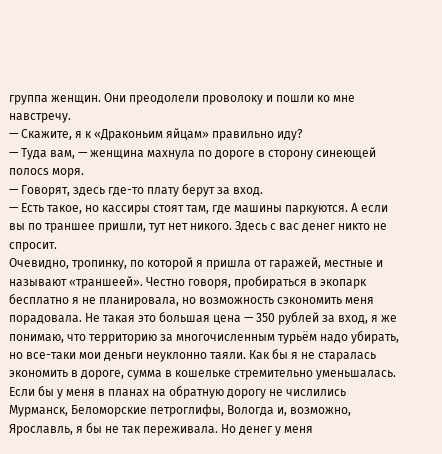группа женщин. Они преодолели проволоку и пошли ко мне навстречу.
— Скажите, я к «Драконьим яйцам» правильно иду?
— Туда вам, — женщина махнула по дороге в сторону синеющей полосs моря.
— Говорят, здесь где-то плату берут за вход.
— Есть такое, но кассиры стоят там, где машины паркуются. А если вы по траншее пришли, тут нет никого. Здесь с вас денег никто не спросит.
Очевидно, тропинку, по которой я пришла от гаражей, местные и называют «траншеей». Честно говоря, пробираться в экопарк бесплатно я не планировала, но возможность сэкономить меня порадовала. Не такая это большая цена — 350 рублей за вход, я же понимаю, что территорию за многочисленным турьём надо убирать, но все-таки мои деньги неуклонно таяли. Как бы я не старалась экономить в дороге, сумма в кошельке стремительно уменьшалась. Если бы у меня в планах на обратную дорогу не числились Мурманск, Беломорские петроглифы, Вологда и, возможно, Ярославль, я бы не так переживала. Но денег у меня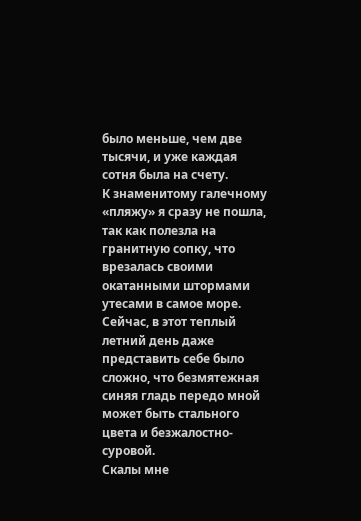было меньше, чем две тысячи, и уже каждая сотня была на счету.
К знаменитому галечному «пляжу» я сразу не пошла, так как полезла на гранитную сопку, что врезалась своими окатанными штормами утесами в самое море. Сейчас, в этот теплый летний день даже представить себе было сложно, что безмятежная синяя гладь передо мной может быть стального цвета и безжалостно-суровой.
Скалы мне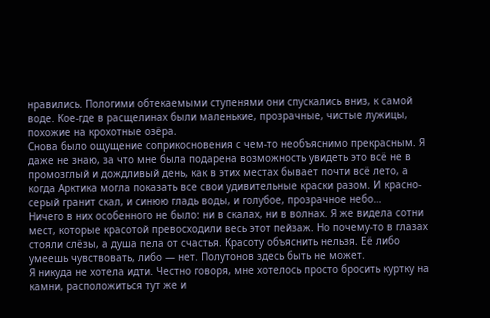нравились. Пологими обтекаемыми ступенями они спускались вниз, к самой воде. Кое-где в расщелинах были маленькие, прозрачные, чистые лужицы, похожие на крохотные озёра.
Снова было ощущение соприкосновения с чем-то необъяснимо прекрасным. Я даже не знаю, за что мне была подарена возможность увидеть это всё не в промозглый и дождливый день, как в этих местах бывает почти всё лето, а когда Арктика могла показать все свои удивительные краски разом. И красно-серый гранит скал, и синюю гладь воды, и голубое, прозрачное небо…
Ничего в них особенного не было: ни в скалах, ни в волнах. Я же видела сотни мест, которые красотой превосходили весь этот пейзаж. Но почему-то в глазах стояли слёзы, а душа пела от счастья. Красоту объяснить нельзя. Её либо умеешь чувствовать, либо — нет. Полутонов здесь быть не может.
Я никуда не хотела идти. Честно говоря, мне хотелось просто бросить куртку на камни, расположиться тут же и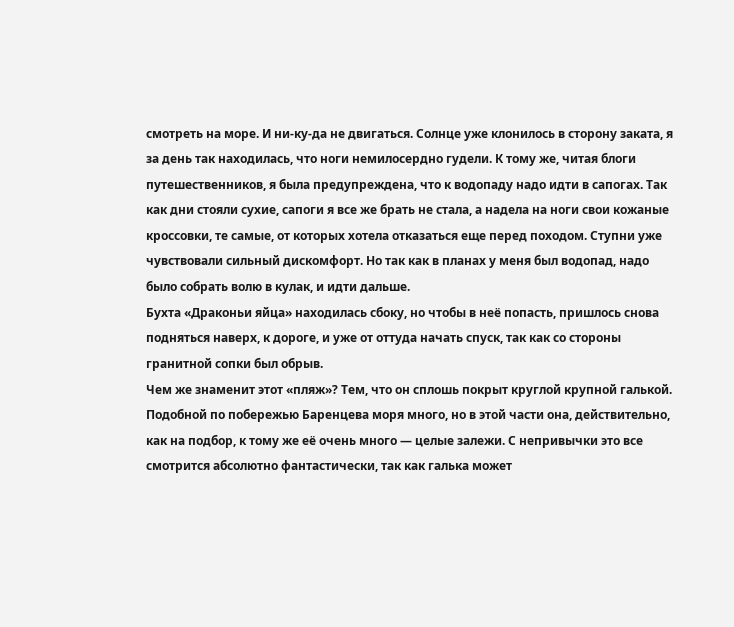смотреть на море. И ни-ку-да не двигаться. Солнце уже клонилось в сторону заката, я за день так находилась, что ноги немилосердно гудели. К тому же, читая блоги путешественников, я была предупреждена, что к водопаду надо идти в сапогах. Так как дни стояли сухие, сапоги я все же брать не стала, а надела на ноги свои кожаные кроссовки, те самые, от которых хотела отказаться еще перед походом. Ступни уже чувствовали сильный дискомфорт. Но так как в планах у меня был водопад, надо было собрать волю в кулак, и идти дальше.
Бухта «Драконьи яйца» находилась сбоку, но чтобы в неё попасть, пришлось снова подняться наверх, к дороге, и уже от оттуда начать спуск, так как со стороны гранитной сопки был обрыв.
Чем же знаменит этот «пляж»? Тем, что он сплошь покрыт круглой крупной галькой. Подобной по побережью Баренцева моря много, но в этой части она, действительно, как на подбор, к тому же её очень много — целые залежи. С непривычки это все смотрится абсолютно фантастически, так как галька может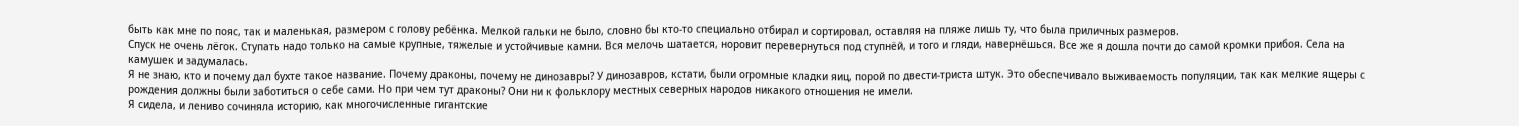быть как мне по пояс, так и маленькая, размером с голову ребёнка. Мелкой гальки не было, словно бы кто-то специально отбирал и сортировал, оставляя на пляже лишь ту, что была приличных размеров.
Спуск не очень лёгок. Ступать надо только на самые крупные, тяжелые и устойчивые камни. Вся мелочь шатается, норовит перевернуться под ступнёй, и того и гляди, навернёшься. Все же я дошла почти до самой кромки прибоя. Села на камушек и задумалась.
Я не знаю, кто и почему дал бухте такое название. Почему драконы, почему не динозавры? У динозавров, кстати, были огромные кладки яиц, порой по двести-триста штук. Это обеспечивало выживаемость популяции, так как мелкие ящеры с рождения должны были заботиться о себе сами. Но при чем тут драконы? Они ни к фольклору местных северных народов никакого отношения не имели.
Я сидела, и лениво сочиняла историю, как многочисленные гигантские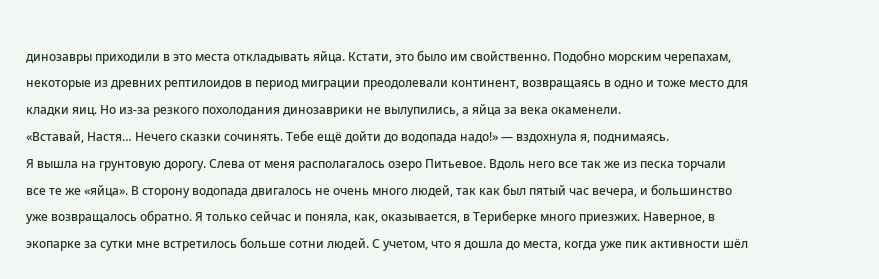динозавры приходили в это места откладывать яйца. Кстати, это было им свойственно. Подобно морским черепахам, некоторые из древних рептилоидов в период миграции преодолевали континент, возвращаясь в одно и тоже место для кладки яиц. Но из-за резкого похолодания динозаврики не вылупились, а яйца за века окаменели.
«Вставай, Настя… Нечего сказки сочинять. Тебе ещё дойти до водопада надо!» — вздохнула я, поднимаясь.
Я вышла на грунтовую дорогу. Слева от меня располагалось озеро Питьевое. Вдоль него все так же из песка торчали все те же «яйца». В сторону водопада двигалось не очень много людей, так как был пятый час вечера, и большинство уже возвращалось обратно. Я только сейчас и поняла, как, оказывается, в Териберке много приезжих. Наверное, в экопарке за сутки мне встретилось больше сотни людей. С учетом, что я дошла до места, когда уже пик активности шёл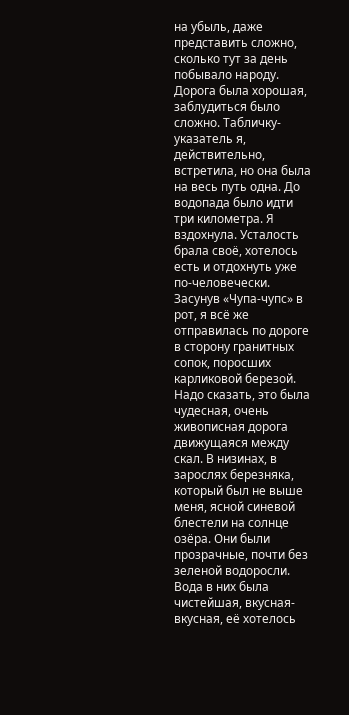на убыль, даже представить сложно, сколько тут за день побывало народу.
Дорога была хорошая, заблудиться было сложно. Табличку-указатель я, действительно, встретила, но она была на весь путь одна. До водопада было идти три километра. Я вздохнула. Усталость брала своё, хотелось есть и отдохнуть уже по-человечески.
Засунув «Чупа-чупс» в рот, я всё же отправилась по дороге в сторону гранитных сопок, поросших карликовой березой.
Надо сказать, это была чудесная, очень живописная дорога движущаяся между скал. В низинах, в зарослях березняка, который был не выше меня, ясной синевой блестели на солнце озёра. Они были прозрачные, почти без зеленой водоросли. Вода в них была чистейшая, вкусная-вкусная, её хотелось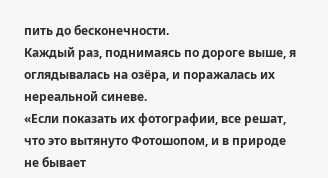пить до бесконечности.
Каждый раз, поднимаясь по дороге выше, я оглядывалась на озёра, и поражалась их нереальной синеве.
«Если показать их фотографии, все решат, что это вытянуто Фотошопом, и в природе не бывает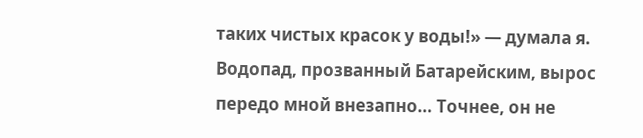таких чистых красок у воды!» — думала я.
Водопад, прозванный Батарейским, вырос передо мной внезапно… Точнее, он не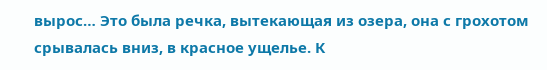вырос… Это была речка, вытекающая из озера, она с грохотом срывалась вниз, в красное ущелье. К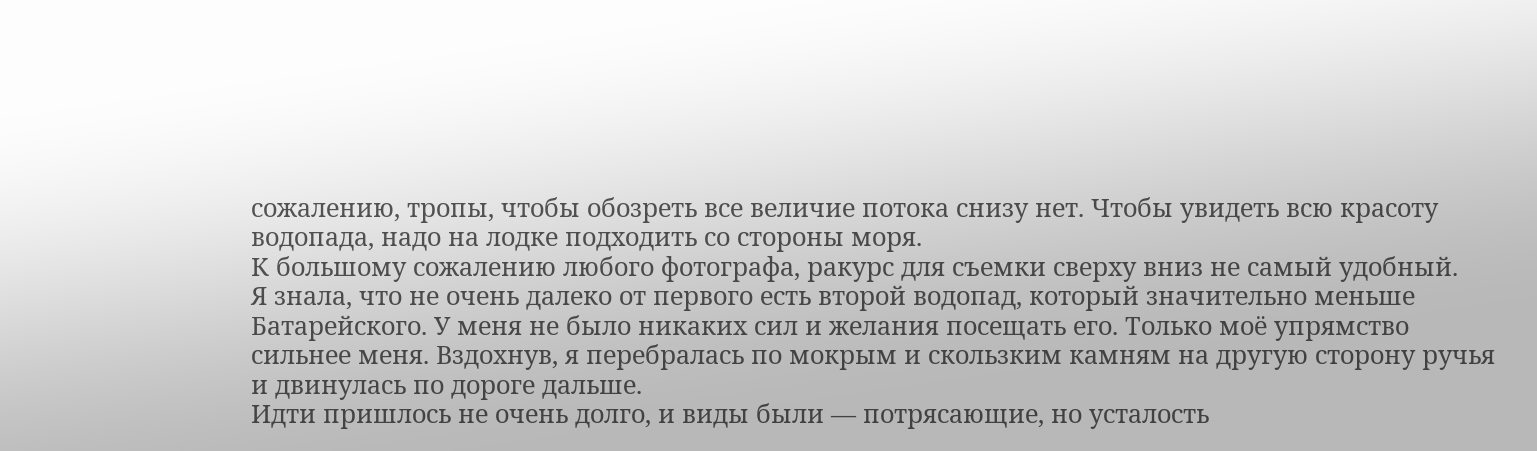сожалению, тропы, чтобы обозреть все величие потока снизу нет. Чтобы увидеть всю красоту водопада, надо на лодке подходить со стороны моря.
К большому сожалению любого фотографа, ракурс для съемки сверху вниз не самый удобный.
Я знала, что не очень далеко от первого есть второй водопад, который значительно меньше Батарейского. У меня не было никаких сил и желания посещать его. Только моё упрямство сильнее меня. Вздохнув, я перебралась по мокрым и скользким камням на другую сторону ручья и двинулась по дороге дальше.
Идти пришлось не очень долго, и виды были — потрясающие, но усталость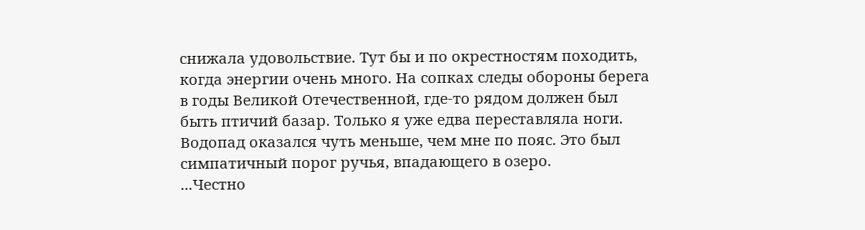снижала удовольствие. Тут бы и по окрестностям походить, когда энергии очень много. На сопках следы обороны берега в годы Великой Отечественной, где-то рядом должен был быть птичий базар. Только я уже едва переставляла ноги.
Водопад оказался чуть меньше, чем мне по пояс. Это был симпатичный порог ручья, впадающего в озеро.
...Честно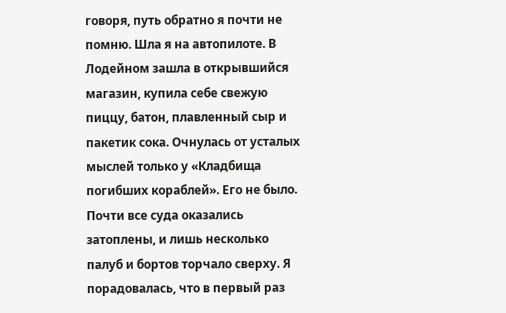говоря, путь обратно я почти не помню. Шла я на автопилоте. В Лодейном зашла в открывшийся магазин, купила себе свежую пиццу, батон, плавленный сыр и пакетик сока. Очнулась от усталых мыслей только у «Кладбища погибших кораблей». Его не было. Почти все суда оказались затоплены, и лишь несколько палуб и бортов торчало сверху. Я порадовалась, что в первый раз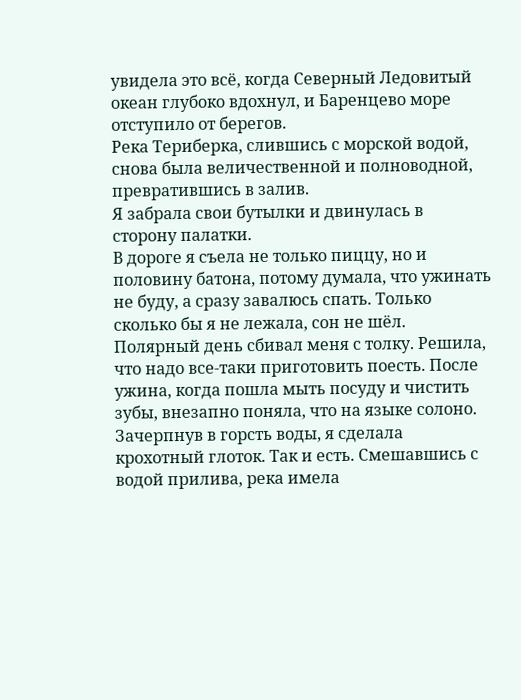увидела это всё, когда Северный Ледовитый океан глубоко вдохнул, и Баренцево море отступило от берегов.
Река Териберка, слившись с морской водой, снова была величественной и полноводной, превратившись в залив.
Я забрала свои бутылки и двинулась в сторону палатки.
В дороге я съела не только пиццу, но и половину батона, потому думала, что ужинать не буду, а сразу завалюсь спать. Только сколько бы я не лежала, сон не шёл. Полярный день сбивал меня с толку. Решила, что надо все-таки приготовить поесть. После ужина, когда пошла мыть посуду и чистить зубы, внезапно поняла, что на языке солоно.
Зачерпнув в горсть воды, я сделала крохотный глоток. Так и есть. Смешавшись с водой прилива, река имела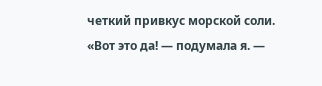четкий привкус морской соли.
«Вот это да! — подумала я. —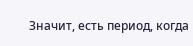Значит, есть период, когда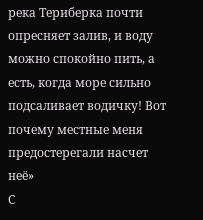река Териберка почти опресняет залив, и воду можно спокойно пить, а есть, когда море сильно подсаливает водичку! Вот почему местные меня предостерегали насчет неё»
С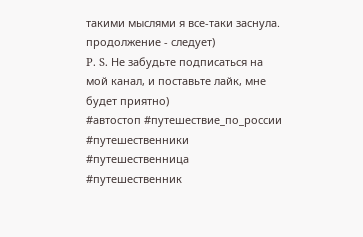такими мыслями я все-таки заснула.
продолжение - следует)
P. S. Не забудьте подписаться на мой канал, и поставьте лайк, мне будет приятно)
#автостоп #путешествие_по_россии #путешественники #путешественница #путешественник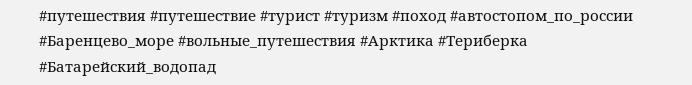#путешествия #путешествие #турист #туризм #поход #автостопом_по_россии #Баренцево_море #вольные_путешествия #Арктика #Териберка #Батарейский_водопад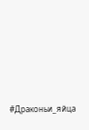#Драконьи_яйца